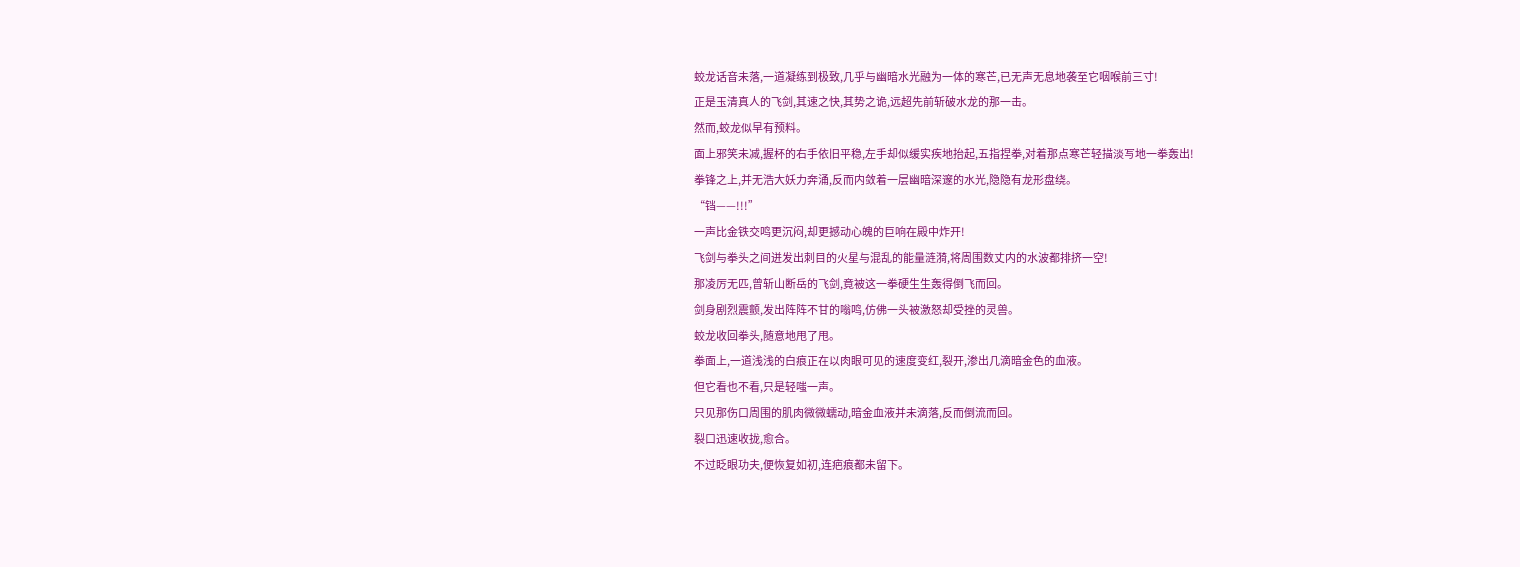蛟龙话音未落,一道凝练到极致,几乎与幽暗水光融为一体的寒芒,已无声无息地袭至它咽喉前三寸!
正是玉清真人的飞剑,其速之快,其势之诡,远超先前斩破水龙的那一击。
然而,蛟龙似早有预料。
面上邪笑未减,握杯的右手依旧平稳,左手却似缓实疾地抬起,五指捏拳,对着那点寒芒轻描淡写地一拳轰出!
拳锋之上,并无浩大妖力奔涌,反而内敛着一层幽暗深邃的水光,隐隐有龙形盘绕。
“铛——!!!”
一声比金铁交鸣更沉闷,却更撼动心魄的巨响在殿中炸开!
飞剑与拳头之间迸发出刺目的火星与混乱的能量涟漪,将周围数丈内的水波都排挤一空!
那凌厉无匹,曾斩山断岳的飞剑,竟被这一拳硬生生轰得倒飞而回。
剑身剧烈震颤,发出阵阵不甘的嗡鸣,仿佛一头被激怒却受挫的灵兽。
蛟龙收回拳头,随意地甩了甩。
拳面上,一道浅浅的白痕正在以肉眼可见的速度变红,裂开,渗出几滴暗金色的血液。
但它看也不看,只是轻嗤一声。
只见那伤口周围的肌肉微微蠕动,暗金血液并未滴落,反而倒流而回。
裂口迅速收拢,愈合。
不过眨眼功夫,便恢复如初,连疤痕都未留下。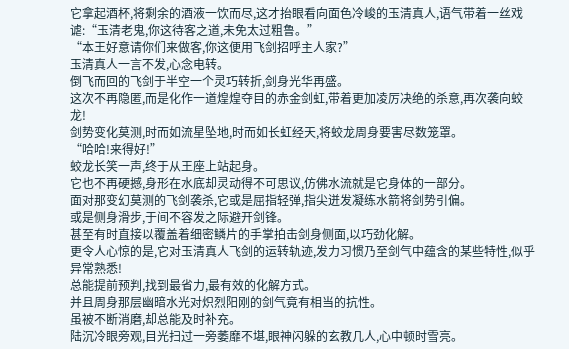它拿起酒杯,将剩余的酒液一饮而尽,这才抬眼看向面色冷峻的玉清真人,语气带着一丝戏谑:“玉清老鬼,你这待客之道,未免太过粗鲁。”
“本王好意请你们来做客,你这便用飞剑招呼主人家?”
玉清真人一言不发,心念电转。
倒飞而回的飞剑于半空一个灵巧转折,剑身光华再盛。
这次不再隐匿,而是化作一道煌煌夺目的赤金剑虹,带着更加凌厉决绝的杀意,再次袭向蛟龙!
剑势变化莫测,时而如流星坠地,时而如长虹经天,将蛟龙周身要害尽数笼罩。
“哈哈!来得好!”
蛟龙长笑一声,终于从王座上站起身。
它也不再硬撼,身形在水底却灵动得不可思议,仿佛水流就是它身体的一部分。
面对那变幻莫测的飞剑袭杀,它或是屈指轻弹,指尖迸发凝练水箭将剑势引偏。
或是侧身滑步,于间不容发之际避开剑锋。
甚至有时直接以覆盖着细密鳞片的手掌拍击剑身侧面,以巧劲化解。
更令人心惊的是,它对玉清真人飞剑的运转轨迹,发力习惯乃至剑气中蕴含的某些特性,似乎异常熟悉!
总能提前预判,找到最省力,最有效的化解方式。
并且周身那层幽暗水光对炽烈阳刚的剑气竟有相当的抗性。
虽被不断消磨,却总能及时补充。
陆沉冷眼旁观,目光扫过一旁萎靡不堪,眼神闪躲的玄教几人,心中顿时雪亮。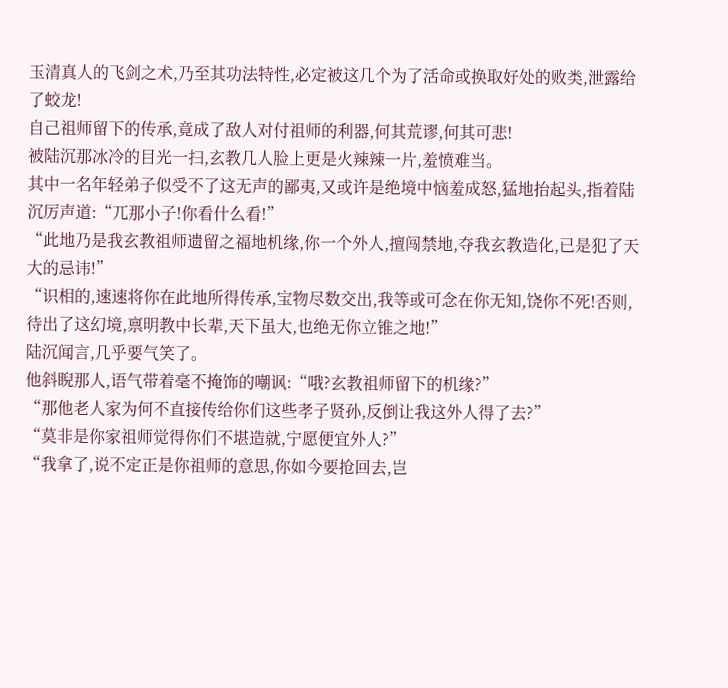玉清真人的飞剑之术,乃至其功法特性,必定被这几个为了活命或换取好处的败类,泄露给了蛟龙!
自己祖师留下的传承,竟成了敌人对付祖师的利器,何其荒谬,何其可悲!
被陆沉那冰冷的目光一扫,玄教几人脸上更是火辣辣一片,羞愤难当。
其中一名年轻弟子似受不了这无声的鄙夷,又或许是绝境中恼羞成怒,猛地抬起头,指着陆沉厉声道:“兀那小子!你看什么看!”
“此地乃是我玄教祖师遗留之福地机缘,你一个外人,擅闯禁地,夺我玄教造化,已是犯了天大的忌讳!”
“识相的,速速将你在此地所得传承,宝物尽数交出,我等或可念在你无知,饶你不死!否则,待出了这幻境,禀明教中长辈,天下虽大,也绝无你立锥之地!”
陆沉闻言,几乎要气笑了。
他斜睨那人,语气带着毫不掩饰的嘲讽:“哦?玄教祖师留下的机缘?”
“那他老人家为何不直接传给你们这些孝子贤孙,反倒让我这外人得了去?”
“莫非是你家祖师觉得你们不堪造就,宁愿便宜外人?”
“我拿了,说不定正是你祖师的意思,你如今要抢回去,岂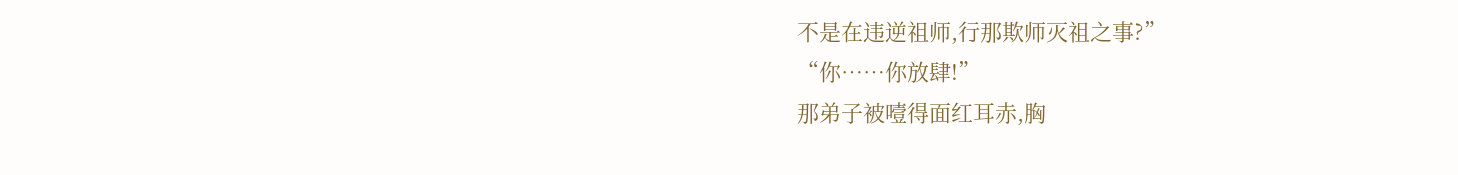不是在违逆祖师,行那欺师灭祖之事?”
“你……你放肆!”
那弟子被噎得面红耳赤,胸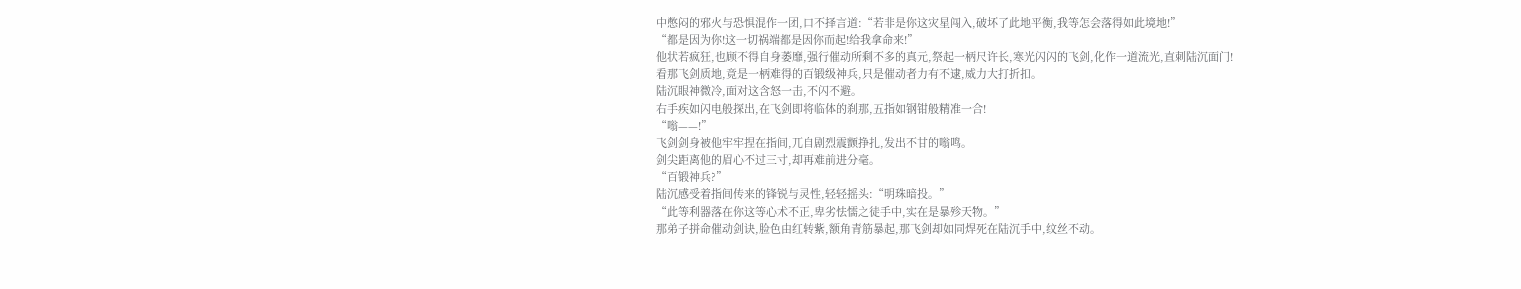中憋闷的邪火与恐惧混作一团,口不择言道:“若非是你这灾星闯入,破坏了此地平衡,我等怎会落得如此境地!”
“都是因为你!这一切祸端都是因你而起!给我拿命来!”
他状若疯狂,也顾不得自身萎靡,强行催动所剩不多的真元,祭起一柄尺许长,寒光闪闪的飞剑,化作一道流光,直刺陆沉面门!
看那飞剑质地,竟是一柄难得的百锻级神兵,只是催动者力有不逮,威力大打折扣。
陆沉眼神微冷,面对这含怒一击,不闪不避。
右手疾如闪电般探出,在飞剑即将临体的刹那,五指如钢钳般精准一合!
“嗡——!”
飞剑剑身被他牢牢捏在指间,兀自剧烈震颤挣扎,发出不甘的嗡鸣。
剑尖距离他的眉心不过三寸,却再难前进分毫。
“百锻神兵?”
陆沉感受着指间传来的锋锐与灵性,轻轻摇头:“明珠暗投。”
“此等利器落在你这等心术不正,卑劣怯懦之徒手中,实在是暴殄天物。”
那弟子拼命催动剑诀,脸色由红转紫,额角青筋暴起,那飞剑却如同焊死在陆沉手中,纹丝不动。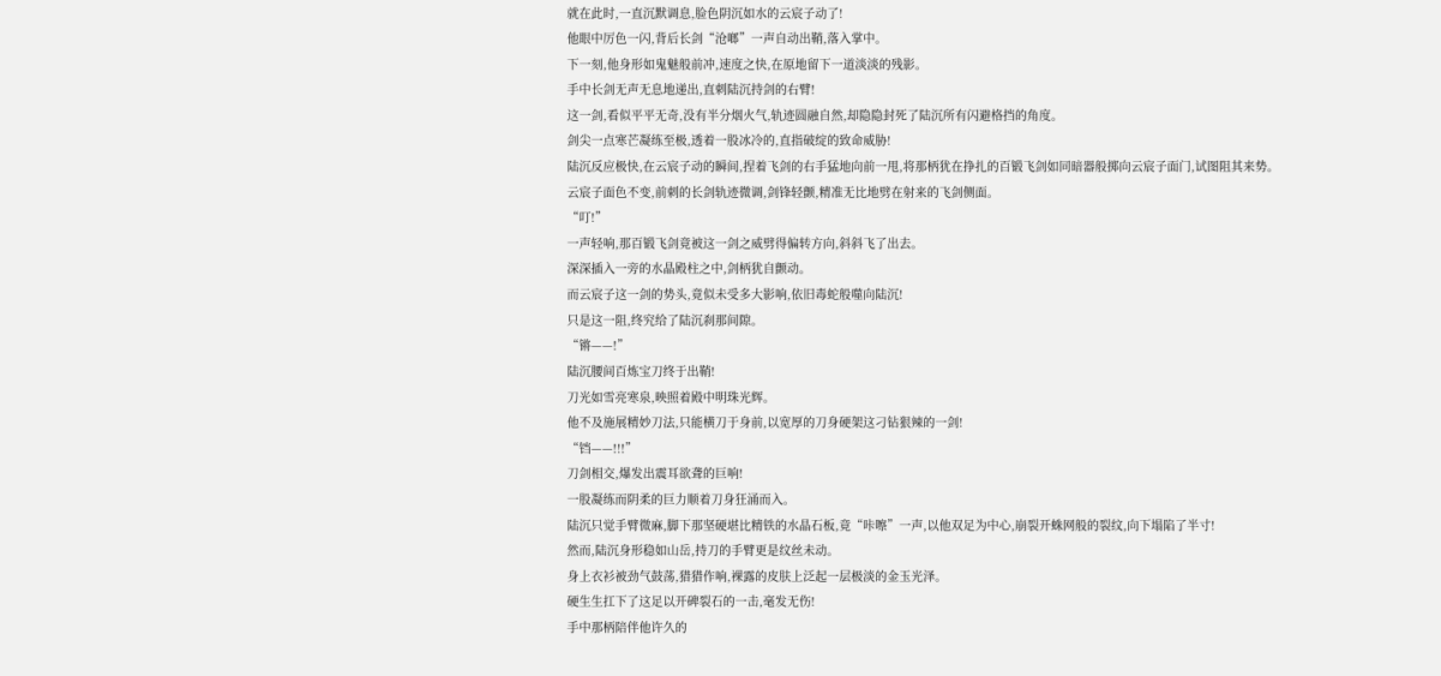就在此时,一直沉默调息,脸色阴沉如水的云宸子动了!
他眼中厉色一闪,背后长剑“沧啷”一声自动出鞘,落入掌中。
下一刻,他身形如鬼魅般前冲,速度之快,在原地留下一道淡淡的残影。
手中长剑无声无息地递出,直刺陆沉持剑的右臂!
这一剑,看似平平无奇,没有半分烟火气,轨迹圆融自然,却隐隐封死了陆沉所有闪避格挡的角度。
剑尖一点寒芒凝练至极,透着一股冰冷的,直指破绽的致命威胁!
陆沉反应极快,在云宸子动的瞬间,捏着飞剑的右手猛地向前一甩,将那柄犹在挣扎的百锻飞剑如同暗器般掷向云宸子面门,试图阻其来势。
云宸子面色不变,前刺的长剑轨迹微调,剑锋轻颤,精准无比地劈在射来的飞剑侧面。
“叮!”
一声轻响,那百锻飞剑竟被这一剑之威劈得偏转方向,斜斜飞了出去。
深深插入一旁的水晶殿柱之中,剑柄犹自颤动。
而云宸子这一剑的势头,竟似未受多大影响,依旧毒蛇般噬向陆沉!
只是这一阻,终究给了陆沉刹那间隙。
“锵——!”
陆沉腰间百炼宝刀终于出鞘!
刀光如雪亮寒泉,映照着殿中明珠光辉。
他不及施展精妙刀法,只能横刀于身前,以宽厚的刀身硬架这刁钻狠辣的一剑!
“铛——!!!”
刀剑相交,爆发出震耳欲聋的巨响!
一股凝练而阴柔的巨力顺着刀身狂涌而入。
陆沉只觉手臂微麻,脚下那坚硬堪比精铁的水晶石板,竟“咔嚓”一声,以他双足为中心,崩裂开蛛网般的裂纹,向下塌陷了半寸!
然而,陆沉身形稳如山岳,持刀的手臂更是纹丝未动。
身上衣衫被劲气鼓荡,猎猎作响,裸露的皮肤上泛起一层极淡的金玉光泽。
硬生生扛下了这足以开碑裂石的一击,毫发无伤!
手中那柄陪伴他许久的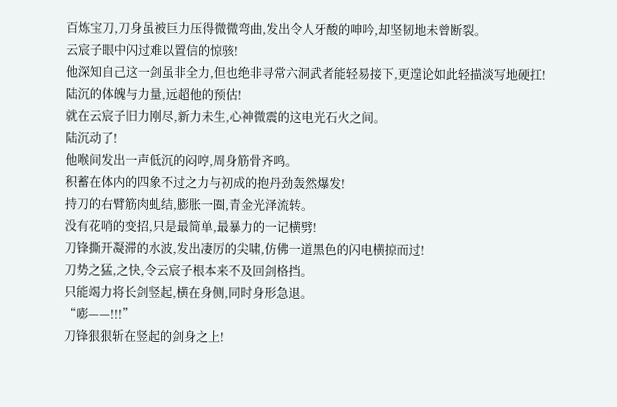百炼宝刀,刀身虽被巨力压得微微弯曲,发出令人牙酸的呻吟,却坚韧地未曾断裂。
云宸子眼中闪过难以置信的惊骇!
他深知自己这一剑虽非全力,但也绝非寻常六洞武者能轻易接下,更遑论如此轻描淡写地硬扛!
陆沉的体魄与力量,远超他的预估!
就在云宸子旧力刚尽,新力未生,心神微震的这电光石火之间。
陆沉动了!
他喉间发出一声低沉的闷哼,周身筋骨齐鸣。
积蓄在体内的四象不过之力与初成的抱丹劲轰然爆发!
持刀的右臂筋肉虬结,膨胀一圈,青金光泽流转。
没有花哨的变招,只是最简单,最暴力的一记横劈!
刀锋撕开凝滞的水波,发出凄厉的尖啸,仿佛一道黑色的闪电横掠而过!
刀势之猛,之快,令云宸子根本来不及回剑格挡。
只能竭力将长剑竖起,横在身侧,同时身形急退。
“嘭——!!!”
刀锋狠狠斩在竖起的剑身之上!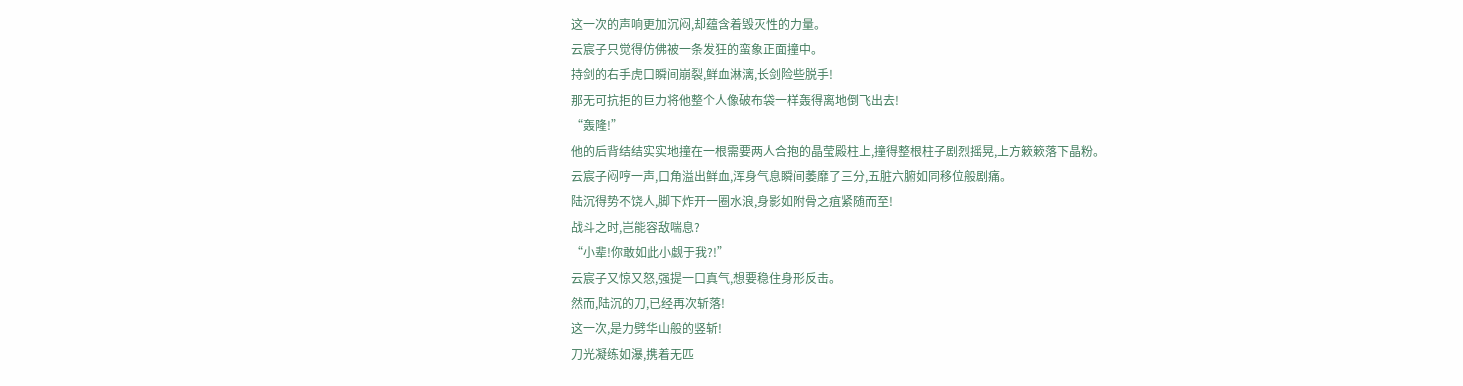这一次的声响更加沉闷,却蕴含着毁灭性的力量。
云宸子只觉得仿佛被一条发狂的蛮象正面撞中。
持剑的右手虎口瞬间崩裂,鲜血淋漓,长剑险些脱手!
那无可抗拒的巨力将他整个人像破布袋一样轰得离地倒飞出去!
“轰隆!”
他的后背结结实实地撞在一根需要两人合抱的晶莹殿柱上,撞得整根柱子剧烈摇晃,上方簌簌落下晶粉。
云宸子闷哼一声,口角溢出鲜血,浑身气息瞬间萎靡了三分,五脏六腑如同移位般剧痛。
陆沉得势不饶人,脚下炸开一圈水浪,身影如附骨之疽紧随而至!
战斗之时,岂能容敌喘息?
“小辈!你敢如此小觑于我?!”
云宸子又惊又怒,强提一口真气,想要稳住身形反击。
然而,陆沉的刀,已经再次斩落!
这一次,是力劈华山般的竖斩!
刀光凝练如瀑,携着无匹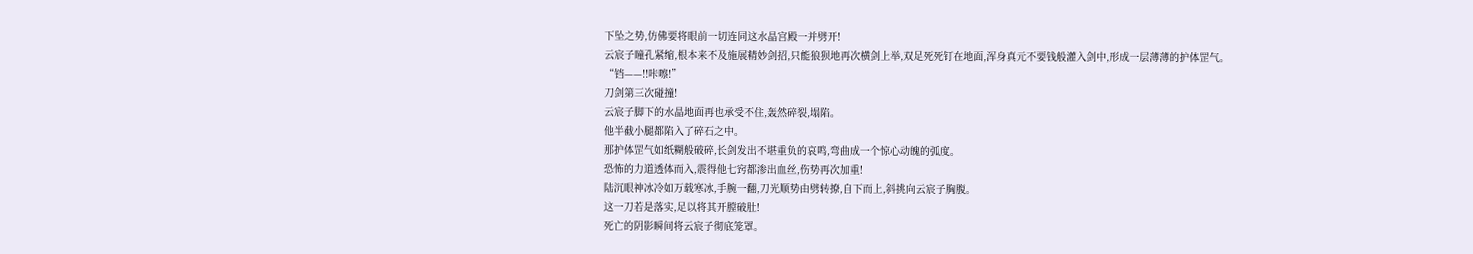下坠之势,仿佛要将眼前一切连同这水晶宫殿一并劈开!
云宸子瞳孔紧缩,根本来不及施展精妙剑招,只能狼狈地再次横剑上举,双足死死钉在地面,浑身真元不要钱般灌入剑中,形成一层薄薄的护体罡气。
“铛——!!咔嚓!”
刀剑第三次碰撞!
云宸子脚下的水晶地面再也承受不住,轰然碎裂,塌陷。
他半截小腿都陷入了碎石之中。
那护体罡气如纸糊般破碎,长剑发出不堪重负的哀鸣,弯曲成一个惊心动魄的弧度。
恐怖的力道透体而入,震得他七窍都渗出血丝,伤势再次加重!
陆沉眼神冰冷如万载寒冰,手腕一翻,刀光顺势由劈转撩,自下而上,斜挑向云宸子胸腹。
这一刀若是落实,足以将其开膛破肚!
死亡的阴影瞬间将云宸子彻底笼罩。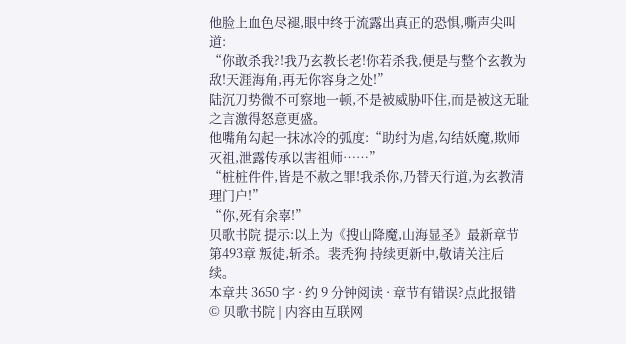他脸上血色尽褪,眼中终于流露出真正的恐惧,嘶声尖叫道:
“你敢杀我?!我乃玄教长老!你若杀我,便是与整个玄教为敌!天涯海角,再无你容身之处!”
陆沉刀势微不可察地一顿,不是被威胁吓住,而是被这无耻之言激得怒意更盛。
他嘴角勾起一抹冰冷的弧度:“助纣为虐,勾结妖魔,欺师灭祖,泄露传承以害祖师……”
“桩桩件件,皆是不赦之罪!我杀你,乃替天行道,为玄教清理门户!”
“你,死有余辜!”
贝歌书院 提示:以上为《搜山降魔,山海显圣》最新章节 第493章 叛徒,斩杀。裴秃狗 持续更新中,敬请关注后续。
本章共 3650 字 · 约 9 分钟阅读 · 章节有错误?点此报错
© 贝歌书院 | 内容由互联网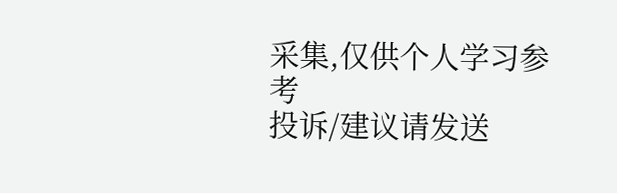采集,仅供个人学习参考
投诉/建议请发送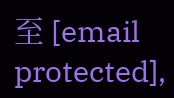至 [email protected],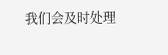我们会及时处理